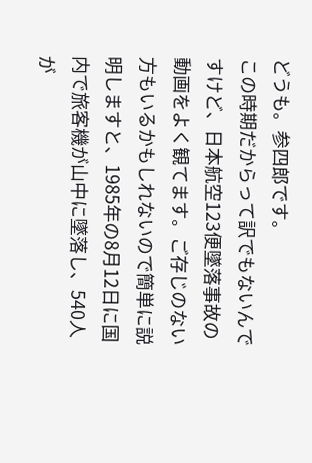どうも。参四郎です。
この時期だからって訳でもないんですけど、日本航空123便墜落事故の動画をよく観てます。ご存じのない方もいるかもしれないので簡単に説明しますと、1985年の8月12日に国内で旅客機が山中に墜落し、540人が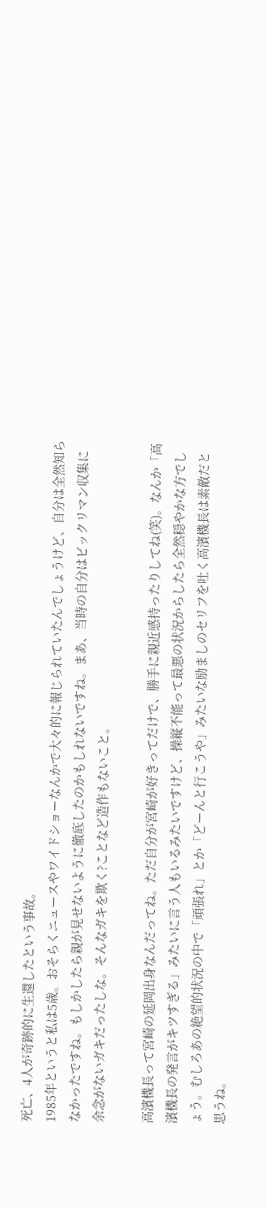死亡、4人が奇跡的に生還したという事故。
1985年というと私は5歳。おそらくニュースやワイドショーなんかで大々的に報じられていたんでしょうけど、自分は全然知らなかったですね。もしかしたら親が見せないように徹底したのかもしれないですね。まあ、当時の自分はビックリマン収集に余念がないガキだったしな。そんなガキを欺く?ことなど造作もないこと。

高濱機長って宮崎の延岡出身なんだってね。ただ自分が宮崎が好きってだけで、勝手に親近感持ったりしてね(笑)。なんか「高濱機長の発言がキツすぎる」みたいに言う人もいるみたいですけど、操縦不能って最悪の状況からしたら全然穏やかな方でしょう。むしろあの絶望的状況の中で「頑張れ」とか「どーんと行こうや」みたいな励ましのセリフを吐く高濱機長は素敵だと思うね。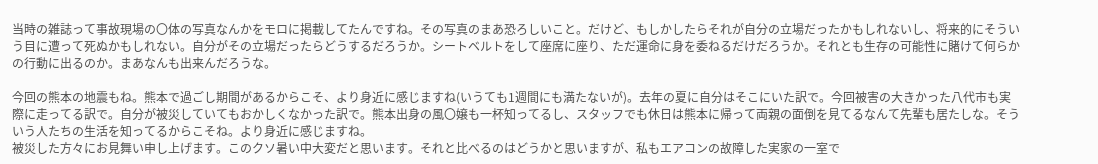当時の雑誌って事故現場の〇体の写真なんかをモロに掲載してたんですね。その写真のまあ恐ろしいこと。だけど、もしかしたらそれが自分の立場だったかもしれないし、将来的にそういう目に遭って死ぬかもしれない。自分がその立場だったらどうするだろうか。シートベルトをして座席に座り、ただ運命に身を委ねるだけだろうか。それとも生存の可能性に賭けて何らかの行動に出るのか。まあなんも出来んだろうな。

今回の熊本の地震もね。熊本で過ごし期間があるからこそ、より身近に感じますね(いうても1週間にも満たないが)。去年の夏に自分はそこにいた訳で。今回被害の大きかった八代市も実際に走ってる訳で。自分が被災していてもおかしくなかった訳で。熊本出身の風〇嬢も一杯知ってるし、スタッフでも休日は熊本に帰って両親の面倒を見てるなんて先輩も居たしな。そういう人たちの生活を知ってるからこそね。より身近に感じますね。
被災した方々にお見舞い申し上げます。このクソ暑い中大変だと思います。それと比べるのはどうかと思いますが、私もエアコンの故障した実家の一室で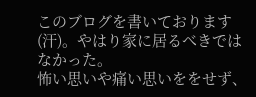このブログを書いております(汗)。やはり家に居るべきではなかった。
怖い思いや痛い思いををせず、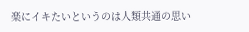楽にイキたいというのは人類共通の思い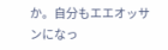か。自分もエエオッサンになっ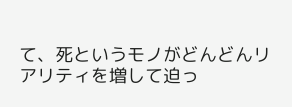て、死というモノがどんどんリアリティを増して迫っ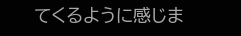てくるように感じま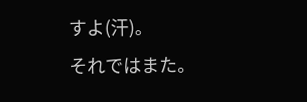すよ(汗)。
それではまた。